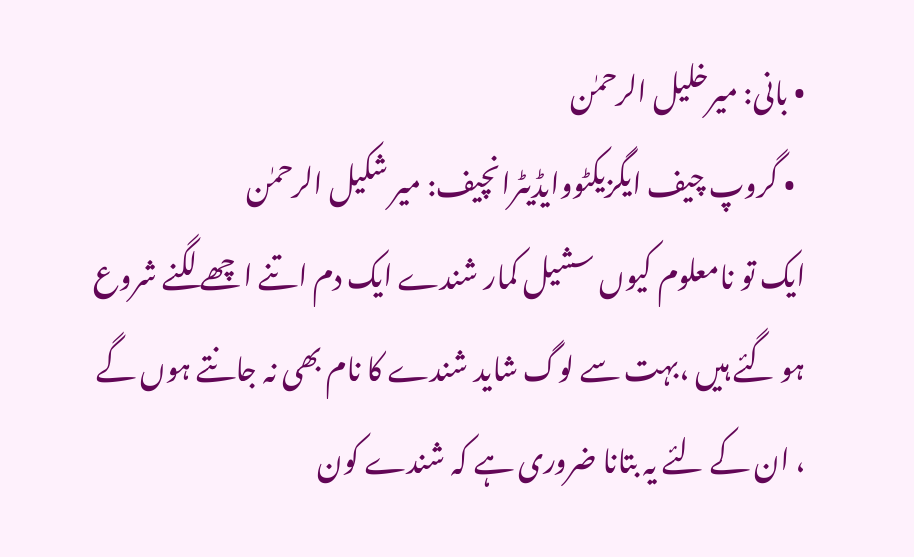• بانی: میرخلیل الرحمٰن
  • گروپ چیف ایگزیکٹووایڈیٹرانچیف: میر شکیل الرحمٰن
ایک تو نامعلوم کیوں سشیل کمار شندے ایک دم اتنے اچھے لگنے شروع ہو گئے ہیں ،بہت سے لوگ شاید شندے کا نام بھی نہ جانتے ہوں گے ، ان کے لئے یہ بتانا ضروری ہے کہ شندے کون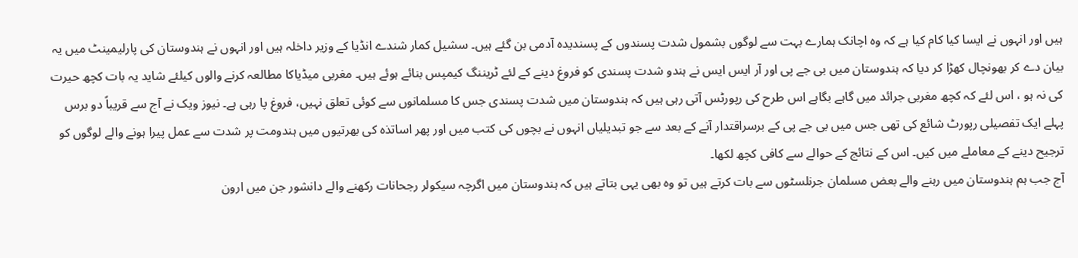ہیں اور انہوں نے ایسا کیا کام کیا ہے کہ وہ اچانک ہمارے بہت سے لوگوں بشمول شدت پسندوں کے پسندیدہ آدمی بن گئے ہیں۔ سشیل کمار شندے انڈیا کے وزیر داخلہ ہیں اور انہوں نے ہندوستان کی پارلیمینٹ میں یہ بیان دے کر بھونچال کھڑا کر دیا کہ ہندوستان میں بی جے پی اور آر ایس ایس نے ہندو شدت پسندی کو فروغ دینے کے لئے ٹریننگ کیمپس بنائے ہوئے ہیں۔ مغربی میڈیاکا مطالعہ کرنے والوں کیلئے شاید یہ بات کچھ حیرت کی نہ ہو ، اس لئے کہ کچھ مغربی جرائد میں گاہے بگاہے اس طرح کی رپورٹس آتی رہی ہیں کہ ہندوستان میں شدت پسندی جس کا مسلمانوں سے کوئی تعلق نہیں، فروغ پا رہی ہے۔ نیوز ویک نے آج سے قریباً دو برس پہلے ایک تفصیلی رپورٹ شائع کی تھی جس میں بی جے پی کے برسراقتدار آنے کے بعد سے جو تبدیلیاں انہوں نے بچوں کی کتب میں اور پھر اساتذہ کی بھرتیوں میں ہندومت پر شدت سے عمل پیرا ہونے والے لوگوں کو ترجیح دینے کے معاملے میں کیں۔ اس کے نتائج کے حوالے سے کافی کچھ لکھا۔
آج جب ہم ہندوستان میں رہنے والے بعض مسلمان جرنلسٹوں سے بات کرتے ہیں تو وہ بھی یہی بتاتے ہیں کہ ہندوستان میں اگرچہ سیکولر رجحانات رکھنے والے دانشور جن میں ارون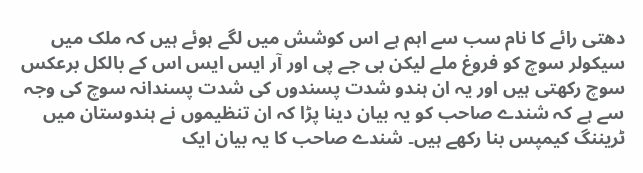دھتی رائے کا نام سب سے اہم ہے اس کوشش میں لگے ہوئے ہیں کہ ملک میں سیکولر سوچ کو فروغ ملے لیکن بی جے پی اور آر ایس ایس اس کے بالکل برعکس سوچ رکھتی ہیں اور یہ ان ہندو شدت پسندوں کی شدت پسندانہ سوچ کی وجہ سے ہے کہ شندے صاحب کو یہ بیان دینا پڑا کہ ان تنظیموں نے ہندوستان میں ٹریننگ کیمپس بنا رکھے ہیں۔ شندے صاحب کا یہ بیان ایک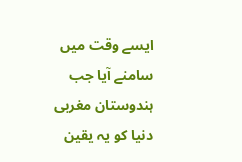ایسے وقت میں سامنے آیا جب ہندوستان مغربی دنیا کو یہ یقین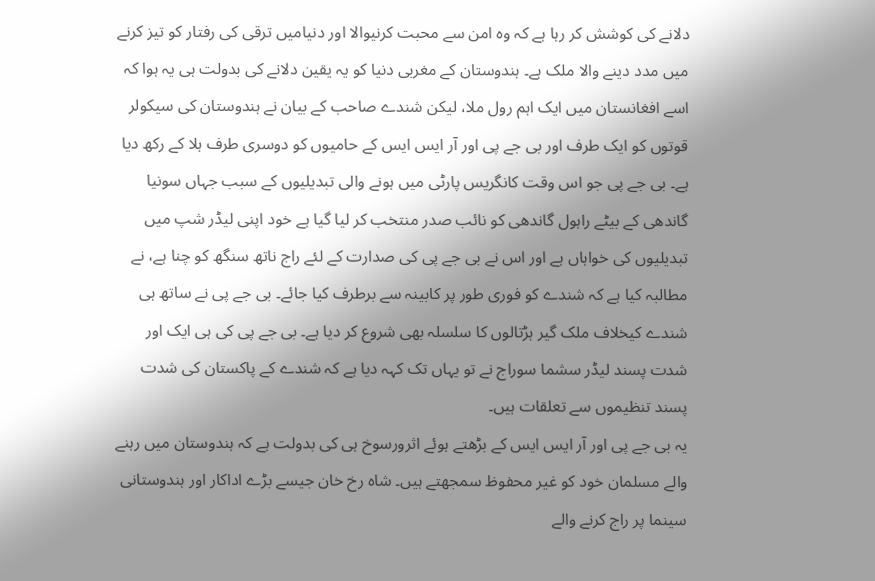دلانے کی کوشش کر رہا ہے کہ وہ امن سے محبت کرنیوالا اور دنیامیں ترقی کی رفتار کو تیز کرنے میں مدد دینے والا ملک ہے۔ ہندوستان کے مغربی دنیا کو یہ یقین دلانے کی بدولت ہی یہ ہوا کہ اسے افغانستان میں ایک اہم رول ملا، لیکن شندے صاحب کے بیان نے ہندوستان کی سیکولر قوتوں کو ایک طرف اور بی جے پی اور آر ایس ایس کے حامیوں کو دوسری طرف ہلا کے رکھ دیا ہے۔ بی جے پی جو اس وقت کانگریس پارٹی میں ہونے والی تبدیلیوں کے سبب جہاں سونیا گاندھی کے بیٹے راہول گاندھی کو نائب صدر منتخب کر لیا گیا ہے خود اپنی لیڈر شپ میں تبدیلیوں کی خواہاں ہے اور اس نے بی جے پی کی صدارت کے لئے راج ناتھ سنگھ کو چنا ہے، نے مطالبہ کیا ہے کہ شندے کو فوری طور پر کابینہ سے برطرف کیا جائے۔ بی جے پی نے ساتھ ہی شندے کیخلاف ملک گیر ہڑتالوں کا سلسلہ بھی شروع کر دیا ہے۔ بی جے پی کی ہی ایک اور شدت پسند لیڈر سشما سوراج نے تو یہاں تک کہہ دیا ہے کہ شندے کے پاکستان کی شدت پسند تنظیموں سے تعلقات ہیں۔
یہ بی جے پی اور آر ایس ایس کے بڑھتے ہوئے اثرورسوخ ہی کی بدولت ہے کہ ہندوستان میں رہنے والے مسلمان خود کو غیر محفوظ سمجھتے ہیں۔ شاہ رخ خان جیسے بڑے اداکار اور ہندوستانی سینما پر راج کرنے والے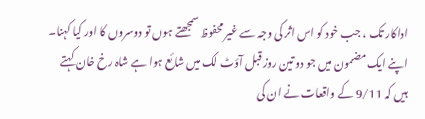اداکار تک ، جب خود کو اس اثر کی وجہ سے غیر محفوظ سمجھتے ہوں تو دوسروں کا اور کیا کہنا۔ اپنے ایک مضمون میں جو دو تین روز قبل آؤٹ لک میں شائع ہوا ہے شاہ رخ خان کہتے ہیں کہ 9/11 کے واقعات نے ان کی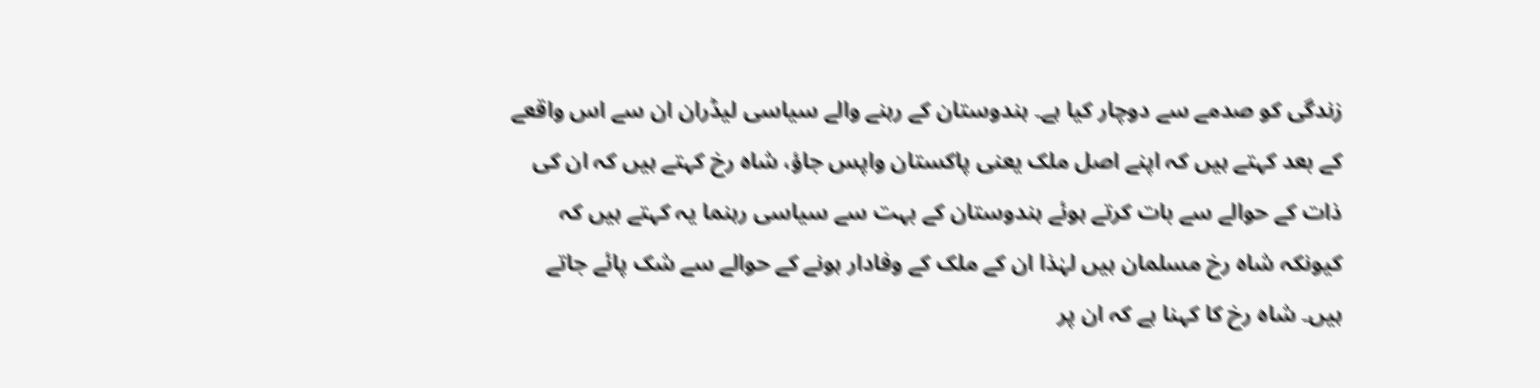زندگی کو صدمے سے دوچار کیا ہے۔ ہندوستان کے رہنے والے سیاسی لیڈران ان سے اس واقعے کے بعد کہتے ہیں کہ اپنے اصل ملک یعنی پاکستان واپس جاؤ، شاہ رخ کہتے ہیں کہ ان کی ذات کے حوالے سے بات کرتے ہوئے ہندوستان کے بہت سے سیاسی رہنما یہ کہتے ہیں کہ کیونکہ شاہ رخ مسلمان ہیں لہٰذا ان کے ملک کے وفادار ہونے کے حوالے سے شک پائے جاتے ہیں۔ شاہ رخ کا کہنا ہے کہ ان پر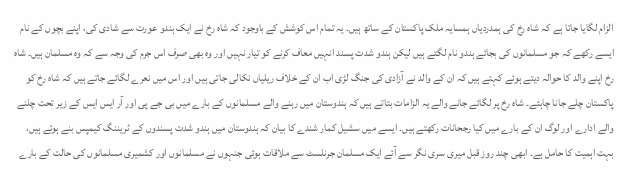الزام لگایا جاتا ہے کہ شاہ رخ کی ہمدردیاں ہمسایہ ملک پاکستان کے ساتھ ہیں۔ یہ تمام اس کوشش کے باوجود کہ شاہ رخ نے ایک ہندو عورت سے شادی کی، اپنے بچوں کے نام ایسے رکھے کہ جو مسلمانوں کی بجائے ہندو نام لگتے ہیں لیکن ہندو شدت پسند انہیں معاف کرنے کو تیار نہیں اور وہ بھی صرف اس جرم کی وجہ سے کہ وہ مسلمان ہیں۔ شاہ رخ اپنے والد کا حوالہ دیتے ہوئے کہتے ہیں کہ ان کے والد نے آزادی کی جنگ لڑی اب ان کے خلاف ریلیاں نکالی جاتی ہیں اور اس میں نعرے لگائے جاتے ہیں کہ شاہ رخ کو پاکستان چلے جانا چاہئے۔ شاہ رخ پر لگائے جانے والے یہ الزامات بتاتے ہیں کہ ہندوستان میں رہنے والے مسلمانوں کے بارے میں بی جے پی اور آر ایس ایس کے زیر تحت چلنے والے ادارے اور لوگ ان کے بارے میں کیا رجحانات رکھتے ہیں۔ ایسے میں سشیل کمار شندے کا بیان کہ ہندوستان میں ہندو شدت پسندوں کے ٹریننگ کیمپس بنے ہوئے ہیں، بہت اہمیت کا حامل ہے۔ ابھی چند روز قبل میری سری نگر سے آئے ایک مسلمان جرنلسٹ سے ملاقات ہوئی جنہوں نے مسلمانوں اور کشمیری مسلمانوں کی حالت کے بارے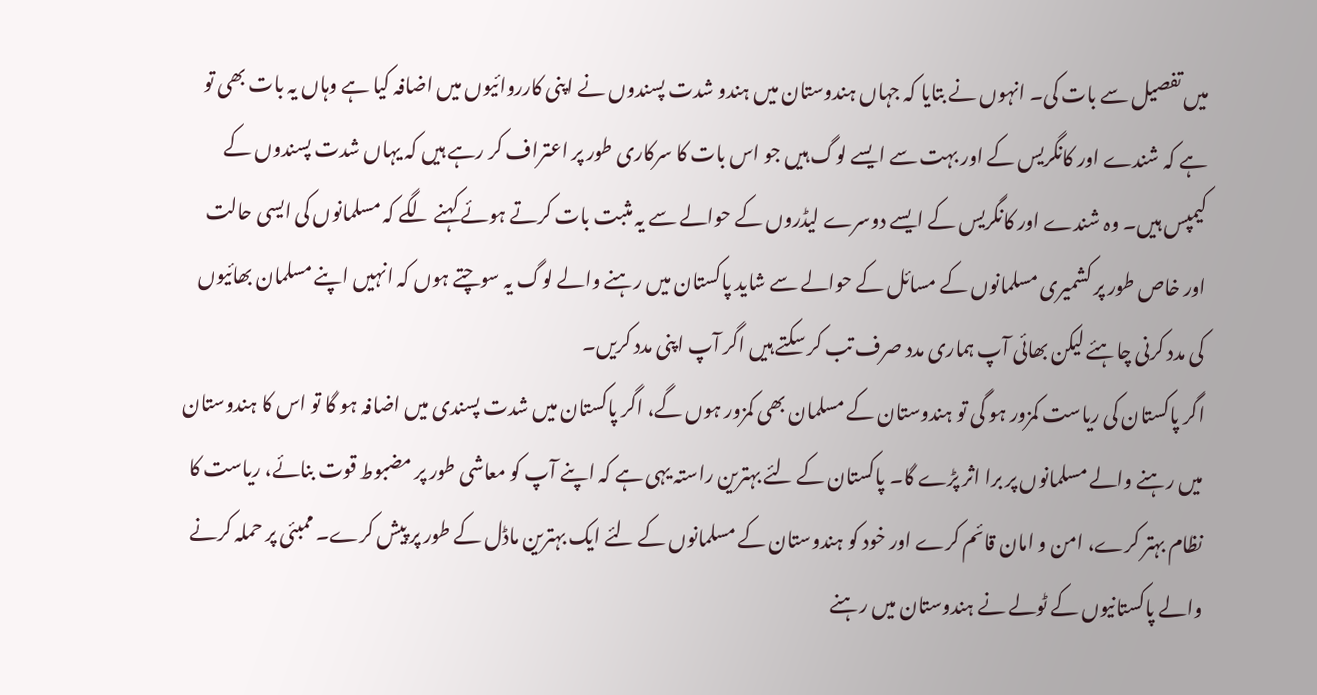میں تفصیل سے بات کی۔ انہوں نے بتایا کہ جہاں ہندوستان میں ہندو شدت پسندوں نے اپنی کارروائیوں میں اضافہ کیا ہے وہاں یہ بات بھی تو ہے کہ شندے اور کانگریس کے اور بہت سے ایسے لوگ ہیں جو اس بات کا سرکاری طور پر اعتراف کر رہے ہیں کہ یہاں شدت پسندوں کے کیمپس ہیں۔ وہ شندے اور کانگریس کے ایسے دوسرے لیڈروں کے حوالے سے یہ مثبت بات کرتے ہوئے کہنے لگے کہ مسلمانوں کی ایسی حالت اور خاص طور پر کشمیری مسلمانوں کے مسائل کے حوالے سے شاید پاکستان میں رہنے والے لوگ یہ سوچتے ہوں کہ انہیں اپنے مسلمان بھائیوں کی مدد کرنی چاہئے لیکن بھائی آپ ہماری مدد صرف تب کر سکتے ہیں اگر آپ اپنی مدد کریں۔
اگر پاکستان کی ریاست کمزور ہو گی تو ہندوستان کے مسلمان بھی کمزور ہوں گے، اگر پاکستان میں شدت پسندی میں اضافہ ہو گا تو اس کا ہندوستان میں رہنے والے مسلمانوں پر برا اثر پڑے گا۔ پاکستان کے لئے بہترین راستہ یہی ہے کہ اپنے آپ کو معاشی طور پر مضبوط قوت بنائے، ریاست کا نظام بہتر کرے، امن و امان قائم کرے اور خود کو ہندوستان کے مسلمانوں کے لئے ایک بہترین ماڈل کے طور پر پیش کرے۔ ممبئی پر حملہ کرنے والے پاکستانیوں کے ٹولے نے ہندوستان میں رہنے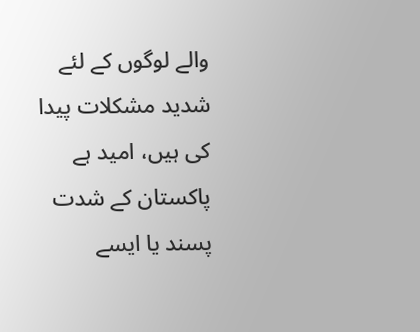والے لوگوں کے لئے شدید مشکلات پیدا کی ہیں، امید ہے پاکستان کے شدت پسند یا ایسے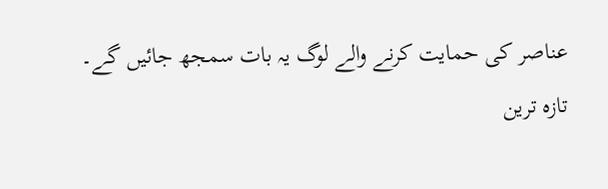عناصر کی حمایت کرنے والے لوگ یہ بات سمجھ جائیں گے۔
تازہ ترین